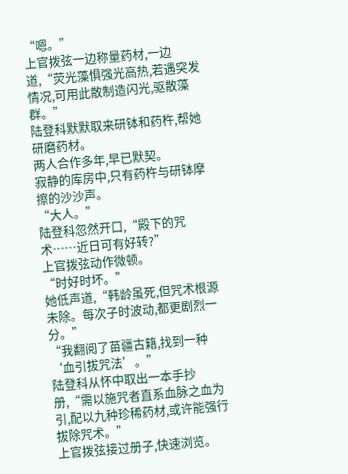“嗯。”
上官拨弦一边称量药材,一边道,“荧光藻惧强光高热,若遇突发情况,可用此散制造闪光,驱散藻群。”
陆登科默默取来研钵和药杵,帮她研磨药材。
两人合作多年,早已默契。
寂静的库房中,只有药杵与研钵摩擦的沙沙声。
“大人。”
陆登科忽然开口,“殿下的咒术……近日可有好转?”
上官拨弦动作微顿。
“时好时坏。”
她低声道,“韩龄虽死,但咒术根源未除。每次子时波动,都更剧烈一分。”
“我翻阅了苗疆古籍,找到一种‘血引拔咒法’。”
陆登科从怀中取出一本手抄册,“需以施咒者直系血脉之血为引,配以九种珍稀药材,或许能强行拔除咒术。”
上官拨弦接过册子,快速浏览。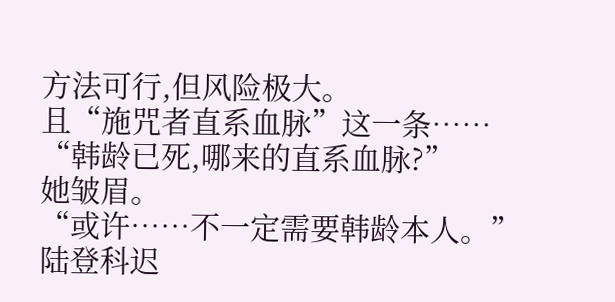方法可行,但风险极大。
且“施咒者直系血脉”这一条……
“韩龄已死,哪来的直系血脉?”
她皱眉。
“或许……不一定需要韩龄本人。”
陆登科迟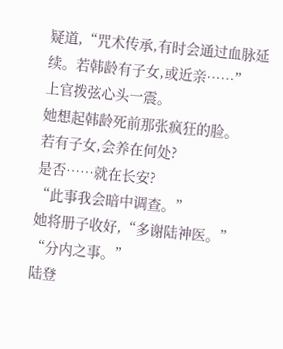疑道,“咒术传承,有时会通过血脉延续。若韩龄有子女,或近亲……”
上官拨弦心头一震。
她想起韩龄死前那张疯狂的脸。
若有子女,会养在何处?
是否……就在长安?
“此事我会暗中调查。”
她将册子收好,“多谢陆神医。”
“分内之事。”
陆登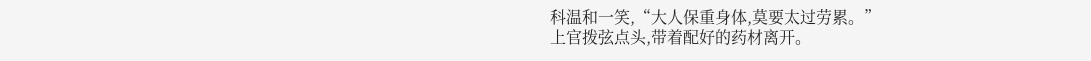科温和一笑,“大人保重身体,莫要太过劳累。”
上官拨弦点头,带着配好的药材离开。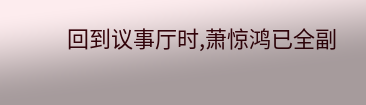回到议事厅时,萧惊鸿已全副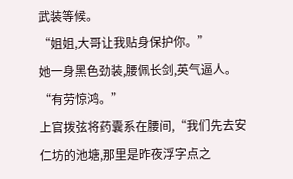武装等候。
“姐姐,大哥让我贴身保护你。”
她一身黑色劲装,腰佩长剑,英气逼人。
“有劳惊鸿。”
上官拨弦将药囊系在腰间,“我们先去安仁坊的池塘,那里是昨夜浮字点之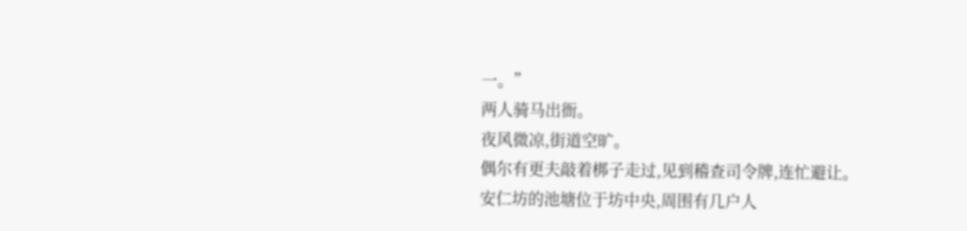一。”
两人骑马出衙。
夜风微凉,街道空旷。
偶尔有更夫敲着梆子走过,见到稽查司令牌,连忙避让。
安仁坊的池塘位于坊中央,周围有几户人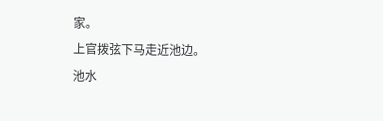家。
上官拨弦下马走近池边。
池水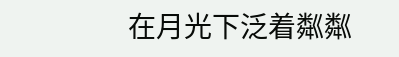在月光下泛着粼粼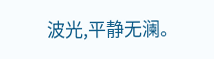波光,平静无澜。